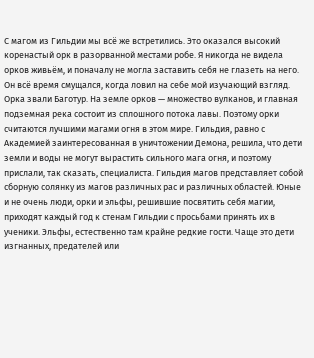С магом из Гильдии мы всё же встретились. Это оказался высокий коренастый орк в разорванной местами робе. Я никогда не видела орков живьём, и поначалу не могла заставить себя не глазеть на него. Он всё время смущался, когда ловил на себе мой изучающий взгляд. Орка звали Баготур. На земле орков — множество вулканов, и главная подземная река состоит из сплошного потока лавы. Поэтому орки считаются лучшими магами огня в этом мире. Гильдия, равно с Академией заинтересованная в уничтожении Демона, решила, что дети земли и воды не могут вырастить сильного мага огня, и поэтому прислали, так сказать, специалиста. Гильдия магов представляет собой сборную солянку из магов различных рас и различных областей. Юные и не очень люди, орки и эльфы, решившие посвятить себя магии, приходят каждый год к стенам Гильдии с просьбами принять их в ученики. Эльфы, естественно там крайне редкие гости. Чаще это дети изгнанных, предателей или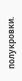полукровки.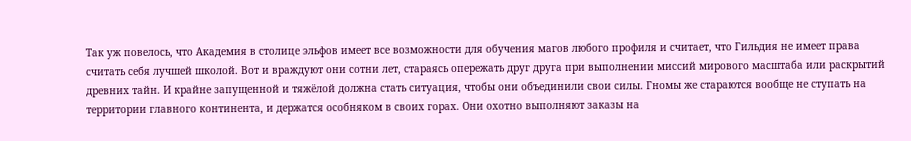Так уж повелось, что Академия в столице эльфов имеет все возможности для обучения магов любого профиля и считает, что Гильдия не имеет права считать себя лучшей школой. Вот и враждуют они сотни лет, стараясь опережать друг друга при выполнении миссий мирового масштаба или раскрытий древних тайн. И крайне запущенной и тяжёлой должна стать ситуация, чтобы они объединили свои силы. Гномы же стараются вообще не ступать на территории главного континента, и держатся особняком в своих горах. Они охотно выполняют заказы на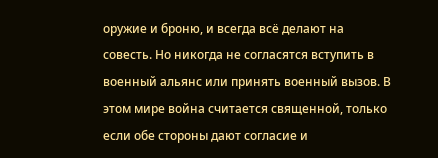оружие и броню, и всегда всё делают на совесть. Но никогда не согласятся вступить в военный альянс или принять военный вызов. В этом мире война считается священной, только если обе стороны дают согласие и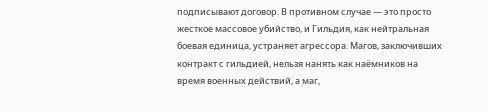подписывают договор. В противном случае — это просто жесткое массовое убийство, и Гильдия, как нейтральная боевая единица, устраняет агрессора. Магов, заключивших контракт с гильдией, нельзя нанять как наёмников на время военных действий, а маг,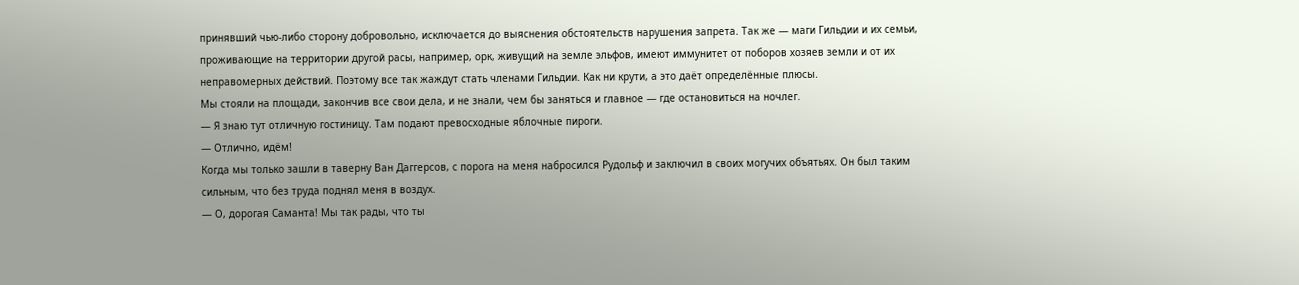принявший чью-либо сторону добровольно, исключается до выяснения обстоятельств нарушения запрета. Так же — маги Гильдии и их семьи, проживающие на территории другой расы, например, орк, живущий на земле эльфов, имеют иммунитет от поборов хозяев земли и от их неправомерных действий. Поэтому все так жаждут стать членами Гильдии. Как ни крути, а это даёт определённые плюсы.
Мы стояли на площади, закончив все свои дела, и не знали, чем бы заняться и главное — где остановиться на ночлег.
— Я знаю тут отличную гостиницу. Там подают превосходные яблочные пироги.
— Отлично, идём!
Когда мы только зашли в таверну Ван Даггерсов, с порога на меня набросился Рудольф и заключил в своих могучих объятьях. Он был таким сильным, что без труда поднял меня в воздух.
— О, дорогая Саманта! Мы так рады, что ты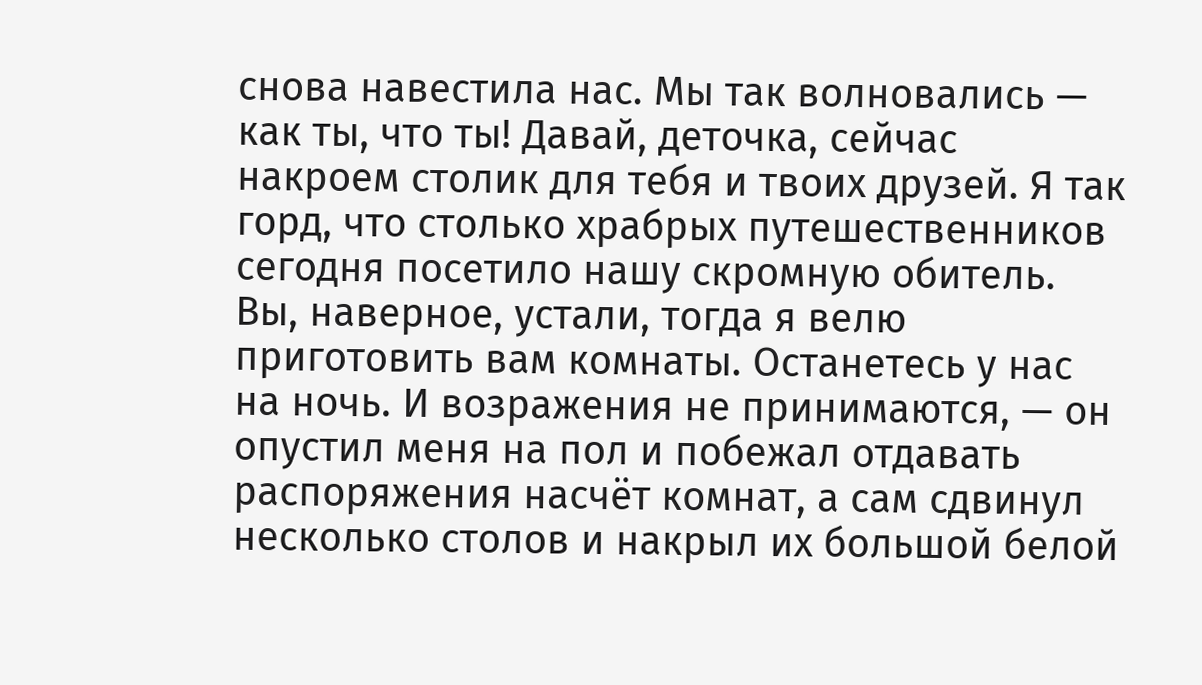снова навестила нас. Мы так волновались — как ты, что ты! Давай, деточка, сейчас накроем столик для тебя и твоих друзей. Я так горд, что столько храбрых путешественников сегодня посетило нашу скромную обитель. Вы, наверное, устали, тогда я велю приготовить вам комнаты. Останетесь у нас на ночь. И возражения не принимаются, — он опустил меня на пол и побежал отдавать распоряжения насчёт комнат, а сам сдвинул несколько столов и накрыл их большой белой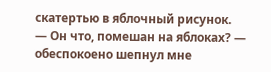скатертью в яблочный рисунок.
— Он что, помешан на яблоках? — обеспокоено шепнул мне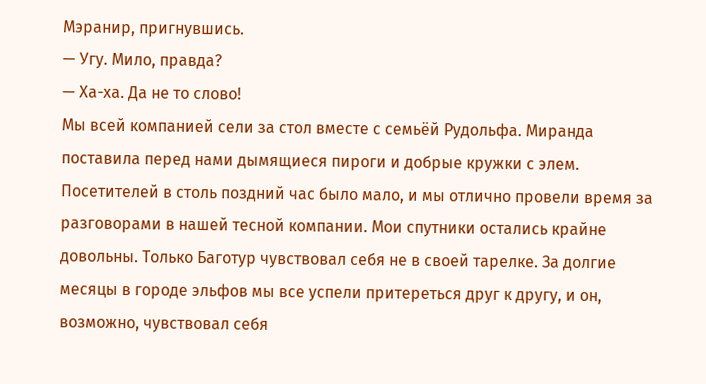Мэранир, пригнувшись.
— Угу. Мило, правда?
— Ха-ха. Да не то слово!
Мы всей компанией сели за стол вместе с семьёй Рудольфа. Миранда поставила перед нами дымящиеся пироги и добрые кружки с элем. Посетителей в столь поздний час было мало, и мы отлично провели время за разговорами в нашей тесной компании. Мои спутники остались крайне довольны. Только Баготур чувствовал себя не в своей тарелке. За долгие месяцы в городе эльфов мы все успели притереться друг к другу, и он, возможно, чувствовал себя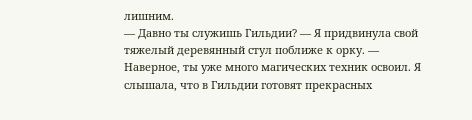лишним.
— Давно ты служишь Гильдии? — Я придвинула свой тяжелый деревянный стул поближе к орку. — Наверное, ты уже много магических техник освоил. Я слышала, что в Гильдии готовят прекрасных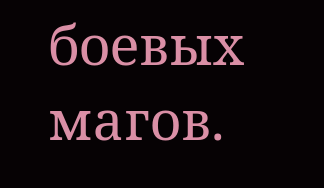боевых магов.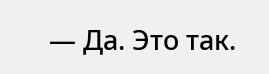— Да. Это так.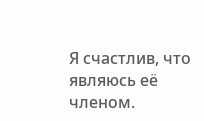Я счастлив, что являюсь её членом.